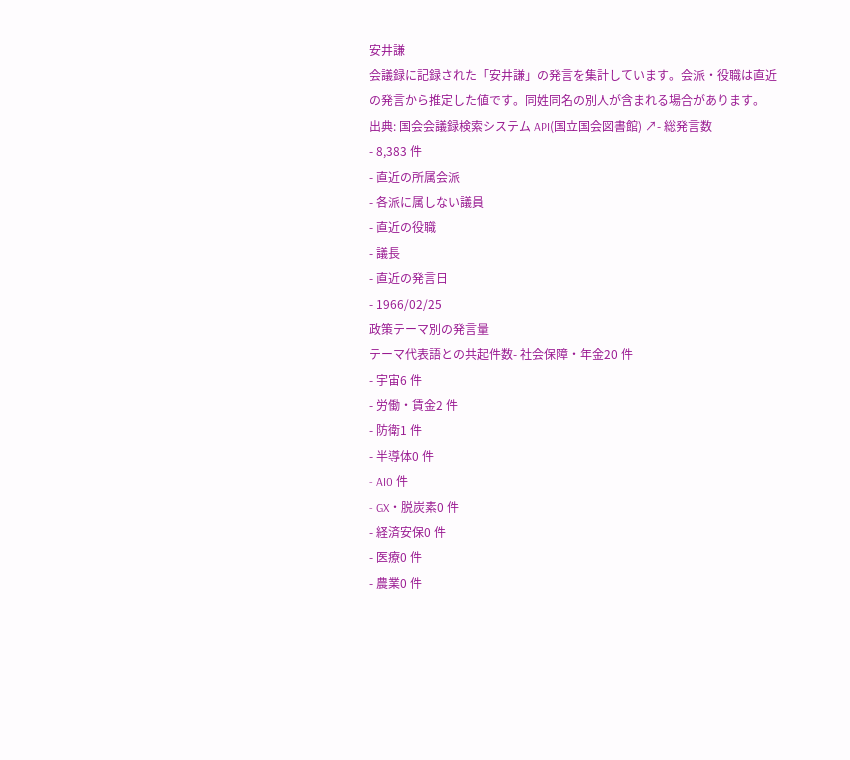安井謙
会議録に記録された「安井謙」の発言を集計しています。会派・役職は直近の発言から推定した値です。同姓同名の別人が含まれる場合があります。
出典: 国会会議録検索システム API(国立国会図書館) ↗- 総発言数
- 8,383 件
- 直近の所属会派
- 各派に属しない議員
- 直近の役職
- 議長
- 直近の発言日
- 1966/02/25
政策テーマ別の発言量
テーマ代表語との共起件数- 社会保障・年金20 件
- 宇宙6 件
- 労働・賃金2 件
- 防衛1 件
- 半導体0 件
- AI0 件
- GX・脱炭素0 件
- 経済安保0 件
- 医療0 件
- 農業0 件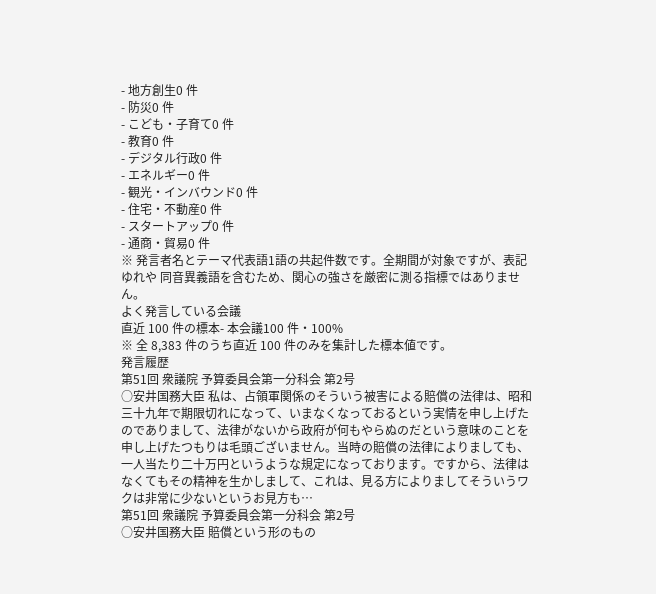- 地方創生0 件
- 防災0 件
- こども・子育て0 件
- 教育0 件
- デジタル行政0 件
- エネルギー0 件
- 観光・インバウンド0 件
- 住宅・不動産0 件
- スタートアップ0 件
- 通商・貿易0 件
※ 発言者名とテーマ代表語1語の共起件数です。全期間が対象ですが、表記ゆれや 同音異義語を含むため、関心の強さを厳密に測る指標ではありません。
よく発言している会議
直近 100 件の標本- 本会議100 件・100%
※ 全 8,383 件のうち直近 100 件のみを集計した標本値です。
発言履歴
第51回 衆議院 予算委員会第一分科会 第2号
○安井国務大臣 私は、占領軍関係のそういう被害による賠償の法律は、昭和三十九年で期限切れになって、いまなくなっておるという実情を申し上げたのでありまして、法律がないから政府が何もやらぬのだという意味のことを申し上げたつもりは毛頭ございません。当時の賠償の法律によりましても、一人当たり二十万円というような規定になっております。ですから、法律はなくてもその精神を生かしまして、これは、見る方によりましてそういうワクは非常に少ないというお見方も…
第51回 衆議院 予算委員会第一分科会 第2号
○安井国務大臣 賠償という形のもの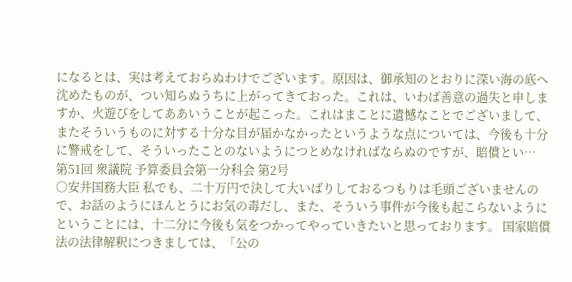になるとは、実は考えておらぬわけでございます。原因は、御承知のとおりに深い海の底へ沈めたものが、つい知らぬうちに上がってきておった。これは、いわば善意の過失と申しますか、火遊びをしてああいうことが起こった。これはまことに遺憾なことでございまして、またそういうものに対する十分な目が届かなかったというような点については、今後も十分に警戒をして、そういったことのないようにつとめなければならぬのですが、賠償とい…
第51回 衆議院 予算委員会第一分科会 第2号
○安井国務大臣 私でも、二十万円で決して大いばりしておるつもりは毛頭ございませんので、お話のようにほんとうにお気の毒だし、また、そういう事件が今後も起こらないようにということには、十二分に今後も気をつかってやっていきたいと思っております。 国家賠償法の法律解釈につきましては、「公の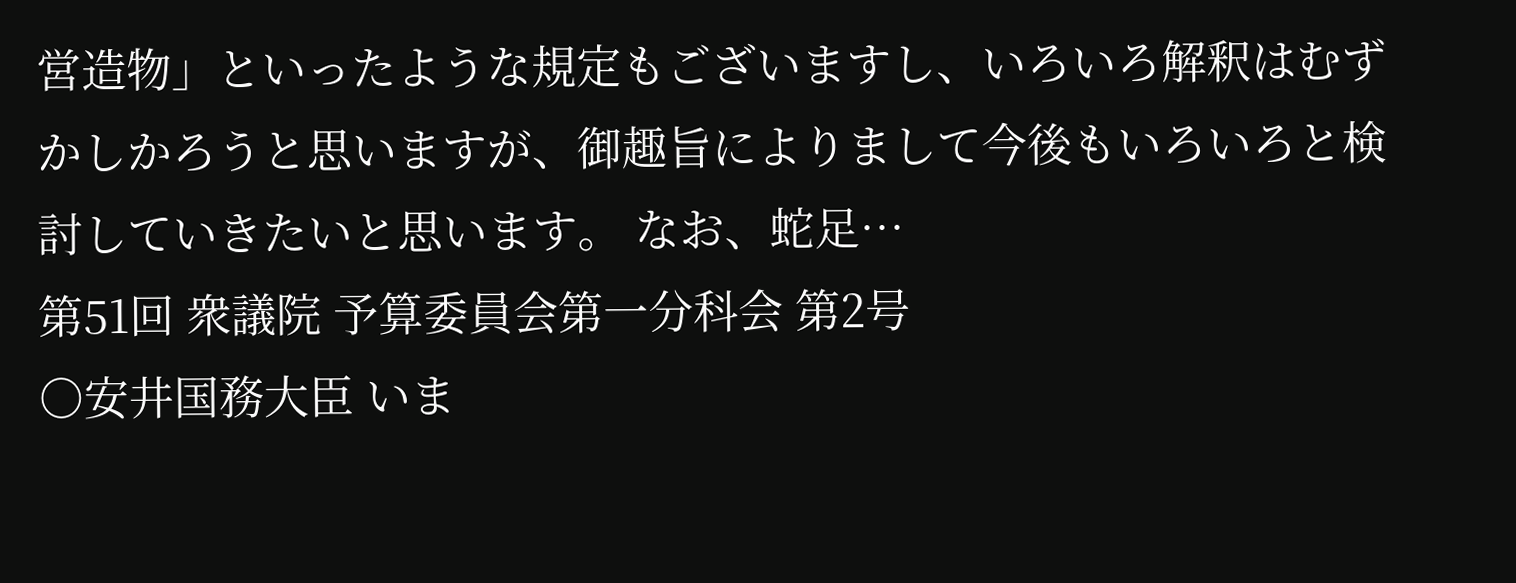営造物」といったような規定もございますし、いろいろ解釈はむずかしかろうと思いますが、御趣旨によりまして今後もいろいろと検討していきたいと思います。 なお、蛇足…
第51回 衆議院 予算委員会第一分科会 第2号
○安井国務大臣 いま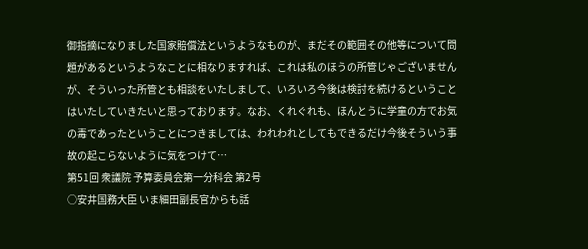御指摘になりました国家賠償法というようなものが、まだその範囲その他等について問題があるというようなことに相なりますれば、これは私のほうの所管じゃございませんが、そういった所管とも相談をいたしまして、いろいろ今後は検討を続けるということはいたしていきたいと思っております。なお、くれぐれも、ほんとうに学童の方でお気の毒であったということにつきましては、われわれとしてもできるだけ今後そういう事故の起こらないように気をつけて…
第51回 衆議院 予算委員会第一分科会 第2号
○安井国務大臣 いま細田副長官からも話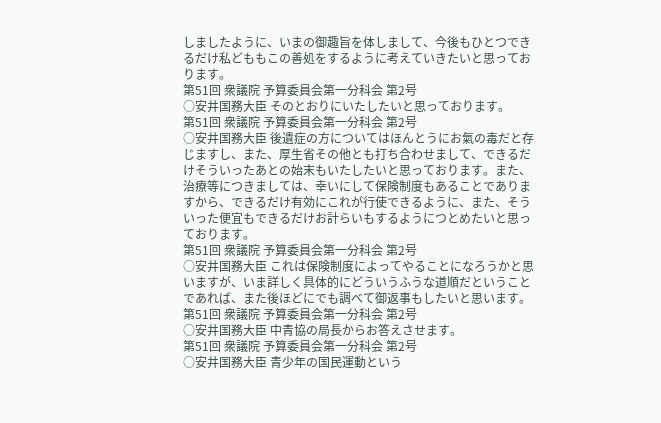しましたように、いまの御趣旨を体しまして、今後もひとつできるだけ私どももこの善処をするように考えていきたいと思っております。
第51回 衆議院 予算委員会第一分科会 第2号
○安井国務大臣 そのとおりにいたしたいと思っております。
第51回 衆議院 予算委員会第一分科会 第2号
○安井国務大臣 後遺症の方についてはほんとうにお氣の毒だと存じますし、また、厚生省その他とも打ち合わせまして、できるだけそういったあとの始末もいたしたいと思っております。また、治療等につきましては、幸いにして保険制度もあることでありますから、できるだけ有効にこれが行使できるように、また、そういった便宜もできるだけお計らいもするようにつとめたいと思っております。
第51回 衆議院 予算委員会第一分科会 第2号
○安井国務大臣 これは保険制度によってやることになろうかと思いますが、いま詳しく具体的にどういうふうな道順だということであれば、また後ほどにでも調べて御返事もしたいと思います。
第51回 衆議院 予算委員会第一分科会 第2号
○安井国務大臣 中青協の局長からお答えさせます。
第51回 衆議院 予算委員会第一分科会 第2号
○安井国務大臣 青少年の国民運動という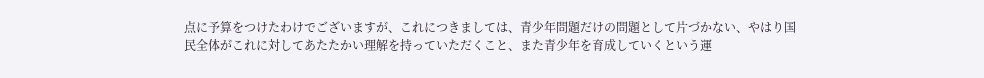点に予算をつけたわけでございますが、これにつきましては、青少年問題だけの問題として片づかない、やはり国民全体がこれに対してあたたかい理解を持っていただくこと、また青少年を育成していくという運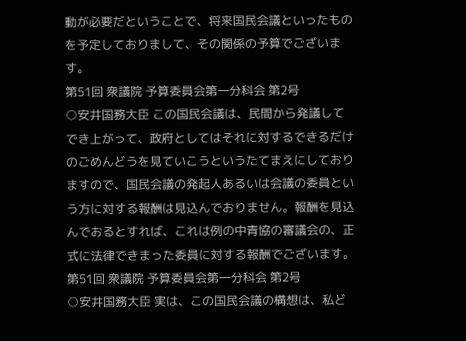動が必要だということで、将来国民会議といったものを予定しておりまして、その関係の予算でございます。
第51回 衆議院 予算委員会第一分科会 第2号
○安井国務大臣 この国民会議は、民間から発議してでき上がって、政府としてはそれに対するできるだけのごめんどうを見ていこうというたてまえにしておりますので、国民会議の発起人あるいは会議の委員という方に対する報酬は見込んでおりません。報酬を見込んでおるとすれば、これは例の中青協の審議会の、正式に法律できまった委員に対する報酬でございます。
第51回 衆議院 予算委員会第一分科会 第2号
○安井国務大臣 実は、この国民会議の構想は、私ど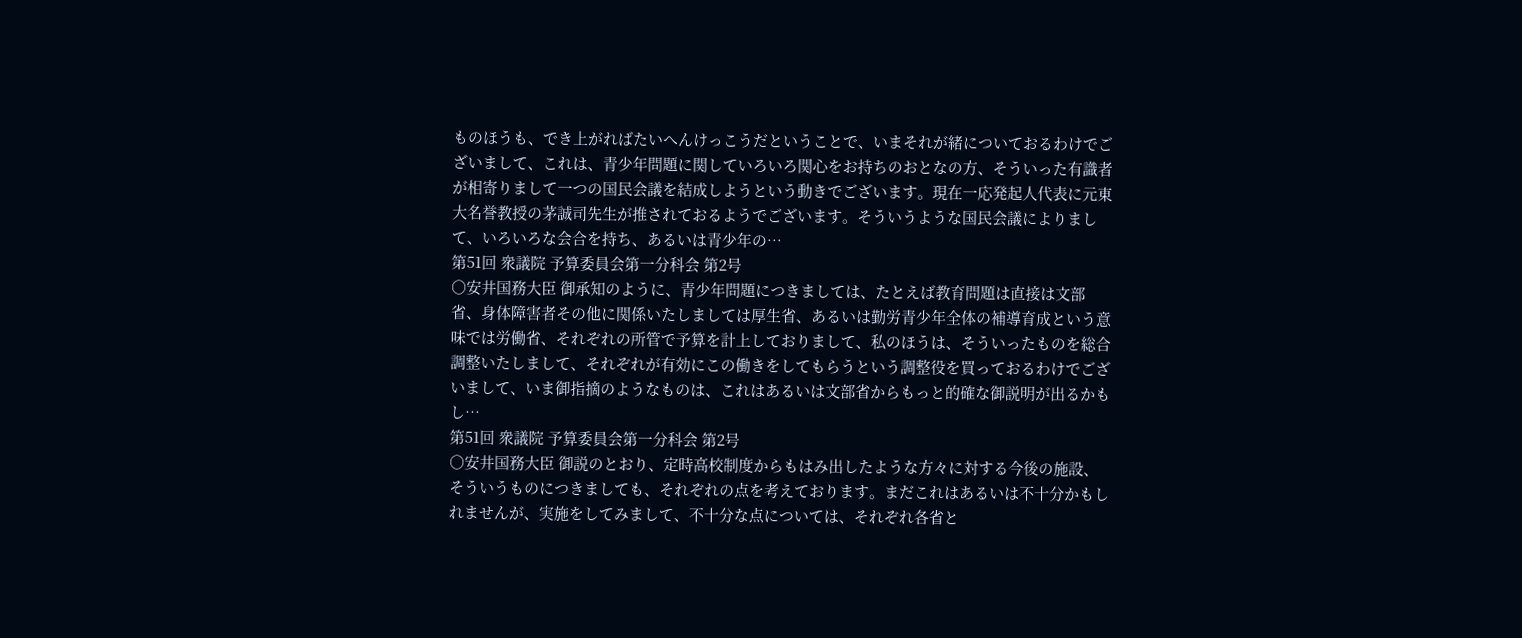ものほうも、でき上がればたいへんけっこうだということで、いまそれが緒についておるわけでございまして、これは、青少年問題に関していろいろ関心をお持ちのおとなの方、そういった有識者が相寄りまして一つの国民会議を結成しようという動きでございます。現在一応発起人代表に元東大名誉教授の茅誠司先生が推されておるようでございます。そういうような国民会議によりまして、いろいろな会合を持ち、あるいは青少年の…
第51回 衆議院 予算委員会第一分科会 第2号
○安井国務大臣 御承知のように、青少年問題につきましては、たとえば教育問題は直接は文部省、身体障害者その他に関係いたしましては厚生省、あるいは勤労青少年全体の補導育成という意味では労働省、それぞれの所管で予算を計上しておりまして、私のほうは、そういったものを総合調整いたしまして、それぞれが有効にこの働きをしてもらうという調整役を買っておるわけでございまして、いま御指摘のようなものは、これはあるいは文部省からもっと的確な御説明が出るかもし…
第51回 衆議院 予算委員会第一分科会 第2号
○安井国務大臣 御説のとおり、定時高校制度からもはみ出したような方々に対する今後の施設、そういうものにつきましても、それぞれの点を考えております。まだこれはあるいは不十分かもしれませんが、実施をしてみまして、不十分な点については、それぞれ各省と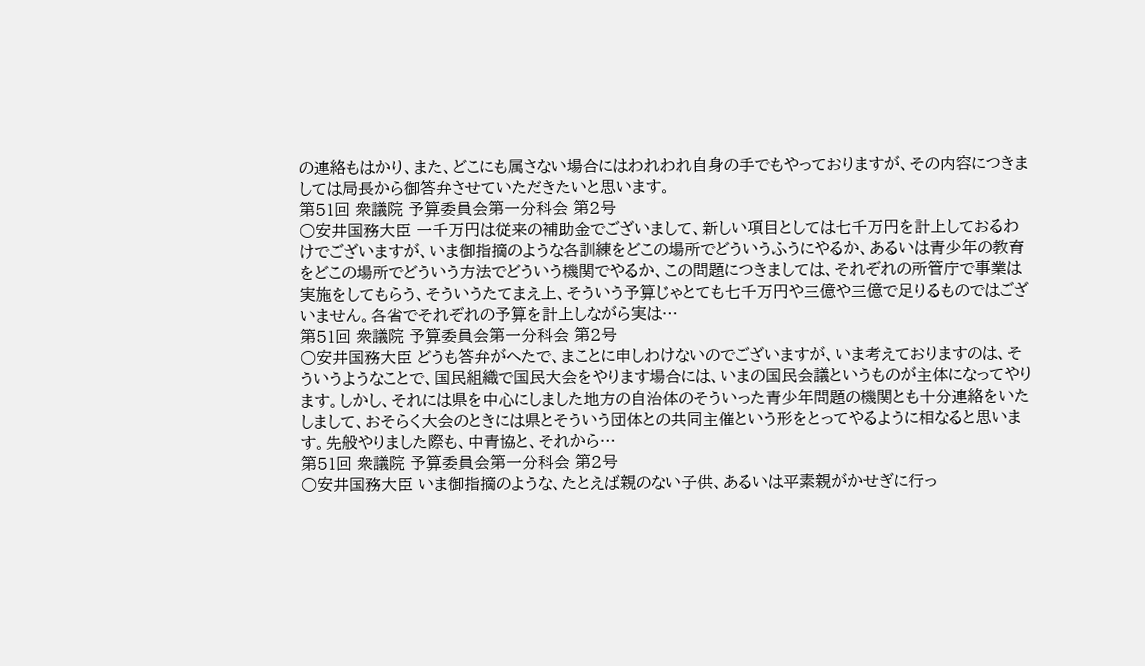の連絡もはかり、また、どこにも属さない場合にはわれわれ自身の手でもやっておりますが、その内容につきましては局長から御答弁させていただきたいと思います。
第51回 衆議院 予算委員会第一分科会 第2号
○安井国務大臣 一千万円は従来の補助金でございまして、新しい項目としては七千万円を計上しておるわけでございますが、いま御指摘のような各訓練をどこの場所でどういうふうにやるか、あるいは青少年の教育をどこの場所でどういう方法でどういう機関でやるか、この問題につきましては、それぞれの所管庁で事業は実施をしてもらう、そういうたてまえ上、そういう予算じゃとても七千万円や三億や三億で足りるものではございません。各省でそれぞれの予算を計上しながら実は…
第51回 衆議院 予算委員会第一分科会 第2号
○安井国務大臣 どうも答弁がへたで、まことに申しわけないのでございますが、いま考えておりますのは、そういうようなことで、国民組織で国民大会をやります場合には、いまの国民会議というものが主体になってやります。しかし、それには県を中心にしました地方の自治体のそういった青少年問題の機関とも十分連絡をいたしまして、おそらく大会のときには県とそういう団体との共同主催という形をとってやるように相なると思います。先般やりました際も、中青協と、それから…
第51回 衆議院 予算委員会第一分科会 第2号
○安井国務大臣 いま御指摘のような、たとえば親のない子供、あるいは平素親がかせぎに行っ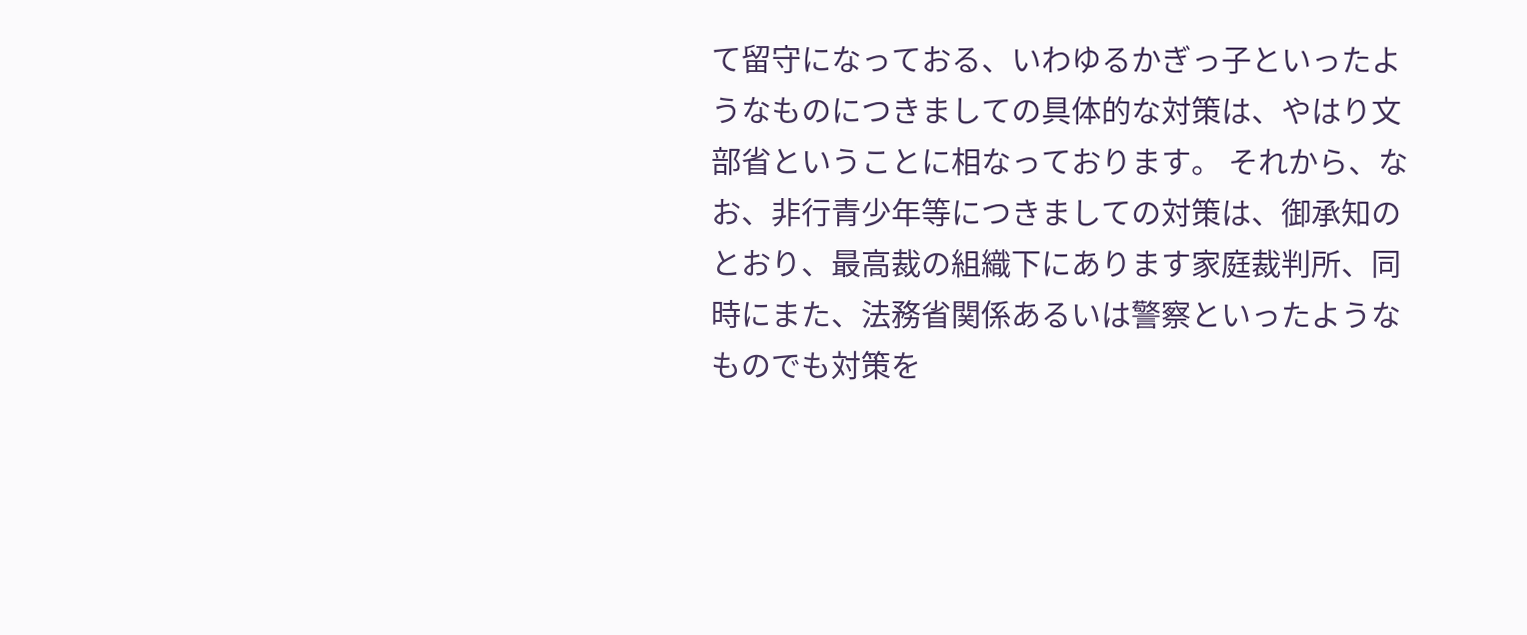て留守になっておる、いわゆるかぎっ子といったようなものにつきましての具体的な対策は、やはり文部省ということに相なっております。 それから、なお、非行青少年等につきましての対策は、御承知のとおり、最高裁の組織下にあります家庭裁判所、同時にまた、法務省関係あるいは警察といったようなものでも対策を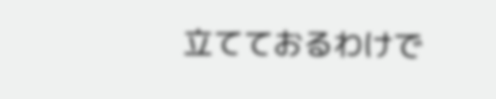立てておるわけで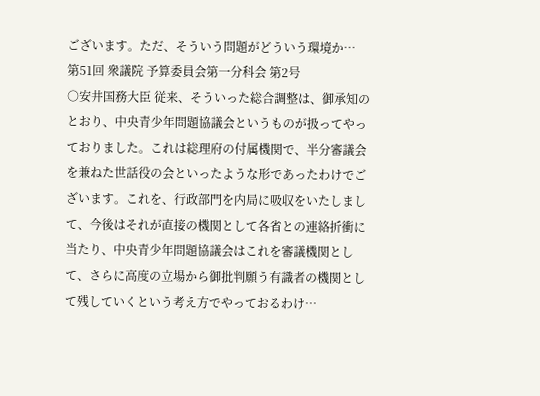ございます。ただ、そういう問題がどういう環境か…
第51回 衆議院 予算委員会第一分科会 第2号
○安井国務大臣 従来、そういった総合調整は、御承知のとおり、中央青少年問題協議会というものが扱ってやっておりました。これは総理府の付属機関で、半分審議会を兼ねた世話役の会といったような形であったわけでございます。これを、行政部門を内局に吸収をいたしまして、今後はそれが直接の機関として各省との連絡折衝に当たり、中央青少年問題協議会はこれを審議機関として、さらに高度の立場から御批判願う有識者の機関として残していくという考え方でやっておるわけ…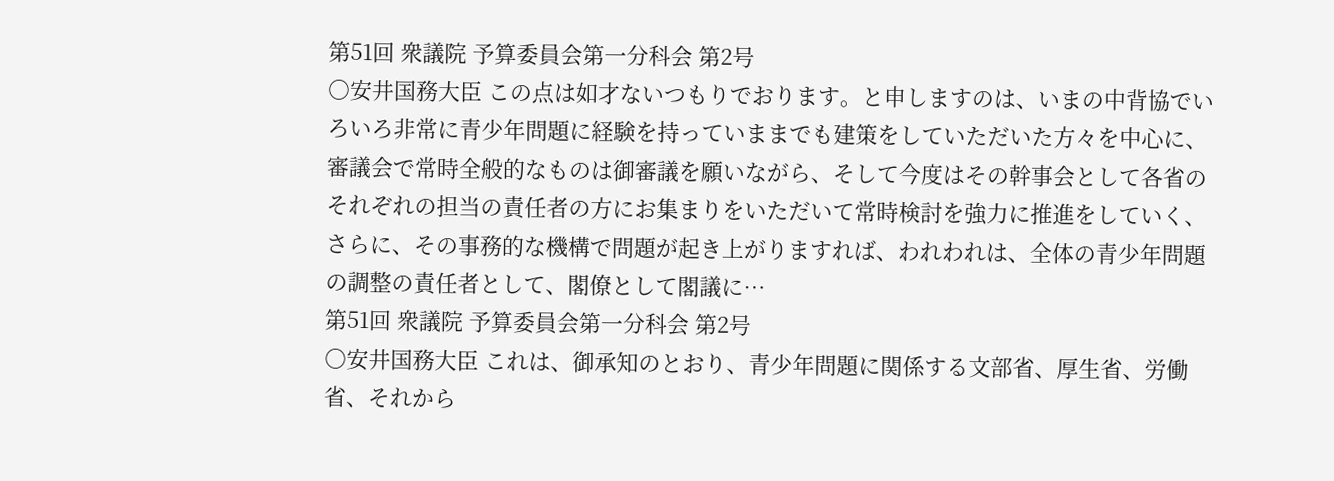第51回 衆議院 予算委員会第一分科会 第2号
○安井国務大臣 この点は如才ないつもりでおります。と申しますのは、いまの中背協でいろいろ非常に青少年問題に経験を持っていままでも建策をしていただいた方々を中心に、審議会で常時全般的なものは御審議を願いながら、そして今度はその幹事会として各省のそれぞれの担当の責任者の方にお集まりをいただいて常時検討を強力に推進をしていく、さらに、その事務的な機構で問題が起き上がりますれば、われわれは、全体の青少年問題の調整の責任者として、閣僚として閣議に…
第51回 衆議院 予算委員会第一分科会 第2号
○安井国務大臣 これは、御承知のとおり、青少年問題に関係する文部省、厚生省、労働省、それから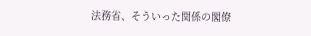法務省、そういった関係の閣僚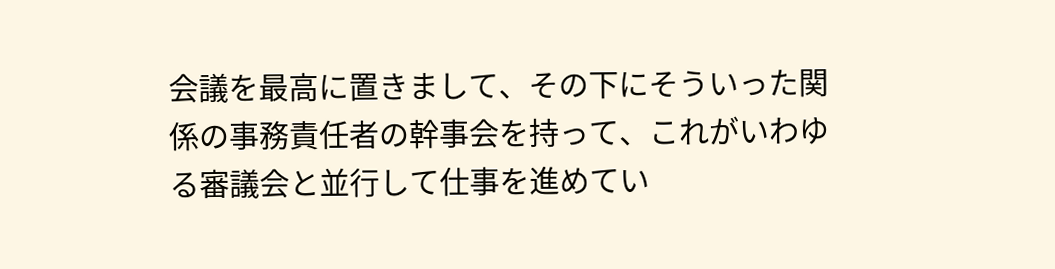会議を最高に置きまして、その下にそういった関係の事務責任者の幹事会を持って、これがいわゆる審議会と並行して仕事を進めてい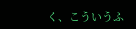く、こういうふ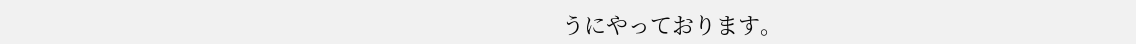うにやっております。